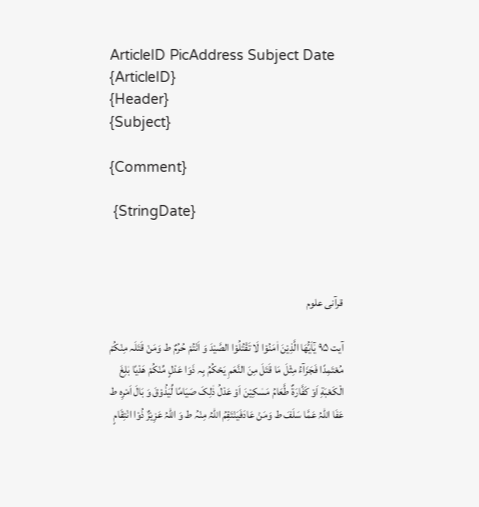ArticleID PicAddress Subject Date
{ArticleID}
{Header}
{Subject}

{Comment}

 {StringDate}



قرآنی علوم

آیت ۹۵ یٰٓاَیُّھَا الَّذِیْنَ اٰمَنُوْا لَا تَقْتُلُوْا الصَّیْدَ وَ اَنْتُمْ حُرُمٌ ط وَمَنْ قَتَلَہ مِنْکُمْ مُعْتَمِدًا فَجَزَآءُ مِثْلَ مَا قَتَلَ مِنَ النَّعَمِ یَحْکُمُ بِہ ذَوَا عَدْلٍ مِّنْکُمْ ھَدْیًا بٰلِغَ الْکَعْبَةِ اَوْ کَفَّارَةٌ طَّعَامُ مَسٰکِیْنَ اَوْ عَدْلُ ذٰلِکَ صَیَامًا لِّیَذُوْقَ وَ بَالَ اَمْرِہ ط عَفَا اللّٰہُ عَمَّا سَلَفَ ط وَمَنْ عَادَفَیَنْتَقِمُ اللّٰہُ مِنْہُ ط وَ اللّٰہُ عَزِیْزٌ ذُوْا انْتِقَامٍ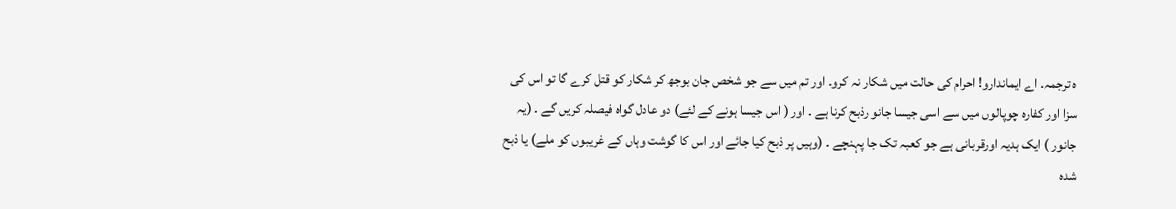ہ ترجمہ۔ اے ایماندارو! احرام کی حالت میں شکار نہ کرو۔ اور تم میں سے جو شخص جان بوجھ کر شکار کو قتل کرے گا تو اس کی سزا اور کفارہ چوپالوں میں سے اسی جیسا جانو رذبح کرنا ہے ۔ اور ( اس جیسا ہونے کے لئے) دو عادل گواہ فیصلہ کریں گے ۔ (یہ جانور ) ایک ہدیہ اورقربانی ہے جو کعبہ تک جا پہنچے ۔ (وہیں پر ذبح کیا جائے اور اس کا گوشت وہاں کے غریبوں کو ملے) یا ذبح شدہ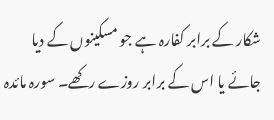شکار کے برابر کفارہ ہے جو مسکینوں کے دیا جائے یا اس کے برابر روزے رکھے۔ سورہ مائدہ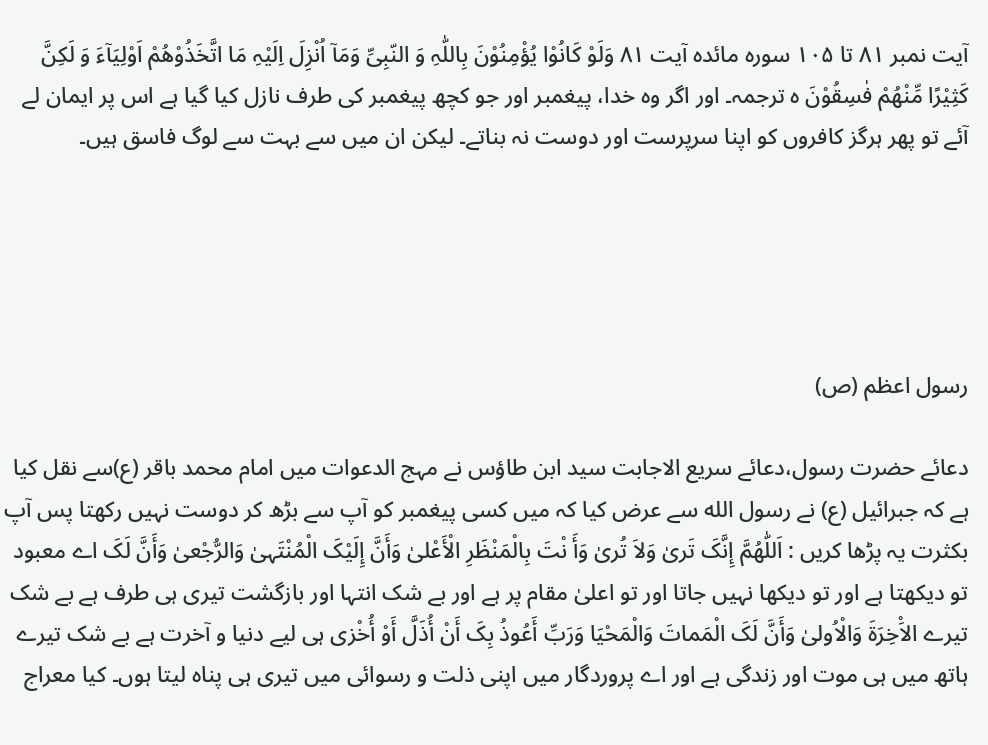آیت نمبر ۸۱ تا ۱۰۵ سورہ مائدہ آیت ۸۱ وَلَوْ کَانُوْا یُؤْمِنُوْنَ بِاللّٰہِ وَ النّبِیِّ وَمَآ اُنْزِلَ اِلَیْہِ مَا اتَّخَذُوْھُمْ اَوْلِیَآءَ وَ لَکِنَّ کَثِیْرًا مِّنْھُمْ فٰسِقُوْنَ ہ ترجمہ۔ اور اگر وہ خدا، پیغمبر اور جو کچھ پیغمبر کی طرف نازل کیا گیا ہے اس پر ایمان لے آئے تو پھر ہرگز کافروں کو اپنا سرپرست اور دوست نہ بناتے۔ لیکن ان میں سے بہت سے لوگ فاسق ہیں۔





رسول اعظم (ص)

دعائے حضرت رسول،دعائے سریع الاجابت سید ابن طاؤس نے مہج الدعوات میں امام محمد باقر (ع)سے نقل کیا ہے کہ جبرائیل (ع) نے رسول الله سے عرض کیا کہ میں کسی پیغمبر کو آپ سے بڑھ کر دوست نہیں رکھتا پس آپ بکثرت یہ پڑھا کریں : اَللّٰھُمَّ إِنَّکَ تَریٰ وَلاَ تُریٰ وَأَ نْتَ بِالْمَنْظَرِ الْأَعْلیٰ وَأَنَّ إِلَیْکَ الْمُنْتَہیٰ وَالرُّجْعیٰ وَأَنَّ لَکَ اے معبود تو دیکھتا ہے اور تو دیکھا نہیں جاتا اور تو اعلیٰ مقام پر ہے اور بے شک انتہا اور بازگشت تیری ہی طرف ہے بے شک تیرے الاَْخِرَةَ وَالْاُولیٰ وَأَنَّ لَکَ الْمَماتَ وَالْمَحْیَا وَرَبِّ أَعُوذُ بِکَ أَنْ أُذَلَّ أَوْ أُخْزی ہی لیے دنیا و آخرت ہے بے شک تیرے ہاتھ میں ہی موت اور زندگی ہے اور اے پروردگار میں اپنی ذلت و رسوائی میں تیری ہی پناہ لیتا ہوں۔ کیا معراج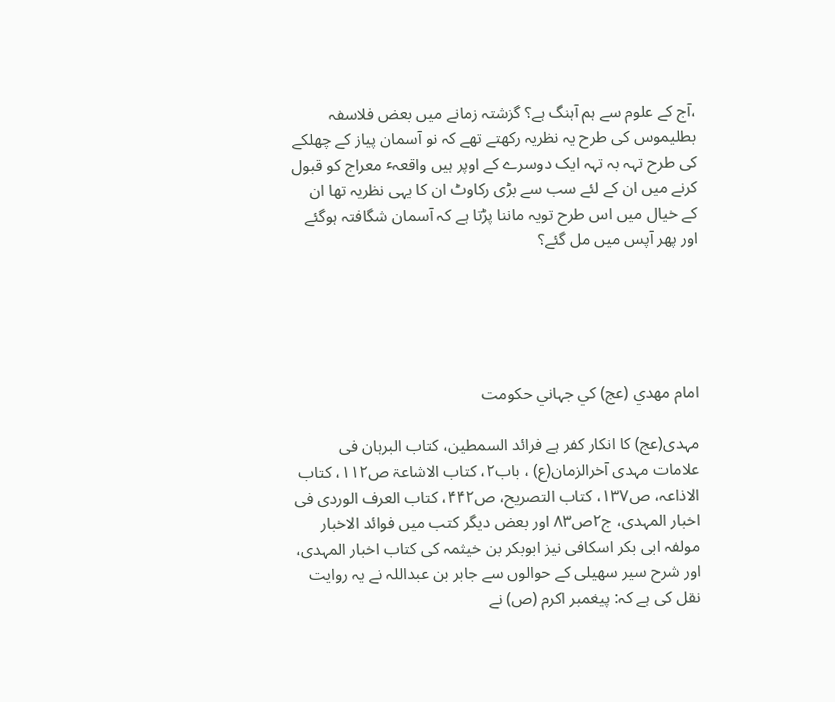،آج کے علوم سے ہم آہنگ ہے؟ گزشتہ زمانے میں بعض فلاسفہ بطلیموس کی طرح یہ نظریہ رکھتے تھے کہ نو آسمان پیاز کے چھلکے کی طرح تہہ بہ تہہ ایک دوسرے کے اوپر ہیں واقعہٴ معراج کو قبول کرنے میں ان کے لئے سب سے بڑی رکاوٹ ان کا یہی نظریہ تھا ان کے خیال میں اس طرح تویہ ماننا پڑتا ہے کہ آسمان شگافتہ ہوگئے اور پھر آپس میں مل گئے؟





امام مھدي (عج) كي جہاني حكومت

مہدی(عج) کا انکار کفر ہے فرائد السمطین، کتاب البرہان فی علامات مہدی آخرالزمان(ع) ، باب۲، کتاب الاشاعۃ ص۱۱۲، کتاب الاذاعہ، ص۱۳۷، کتاب التصریح، ص۴۴۲، کتاب العرف الوردی فی اخبار المہدی، ج۲ص۸۳ اور بعض دیگر کتب میں فوائد الاخبار مولفہ ابی بکر اسکافی نیز ابوبکر بن خیثمہ کی کتاب اخبار المہدی، اور شرح سیر سھیلی کے حوالوں سے جابر بن عبداللہ نے یہ روایت نقل کی ہے کہ: پیغمبر اکرم (ص) نے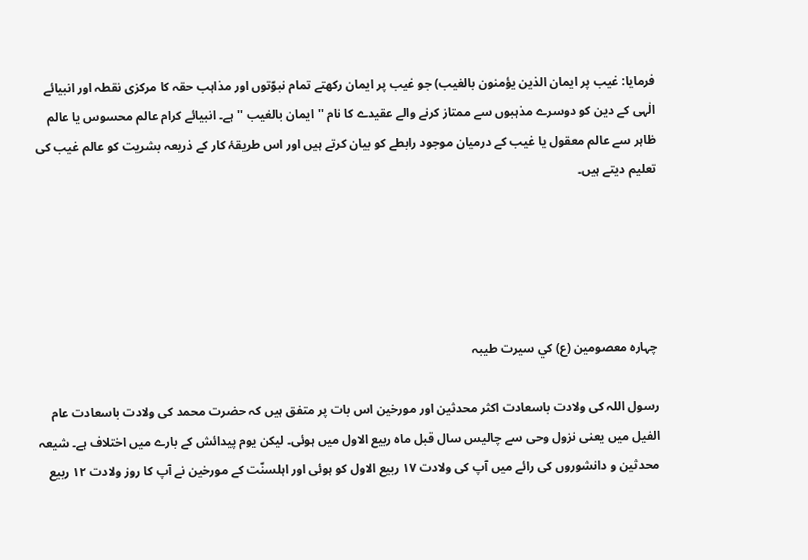فرمایا: غیب پر ایمان الذین یؤمنون بالغیب) جو غیب پر ایمان رکھتے تمام نبوّتوں اور مذاہب حقہ کا مرکزی نقطہ اور انبیائے الٰہی کے دین کو دوسرے مذہبوں سے ممتاز کرنے والے عقیدے کا نام ''ایمان بالغیب ''ہے۔ انبیائے کرام عالم محسوس یا عالم ظاہر سے عالم معقول یا غیب کے درمیان موجود رابطے کو بیان کرتے ہیں اور اس طریقۂ کار کے ذریعہ بشریت کو عالم غیب کی تعلیم دیتے ہیں۔





چہارہ معصومين (ع) كي سيرت طيبہ

رسول اللہ کی ولادت باسعادت اکثر محدثین اور مورخین اس بات پر متفق ہیں کہ حضرت محمد کی ولادت باسعادت عام الفیل میں یعنی نزول وحی سے چالیس سال قبل ماہ ربیع الاول میں ہوئی۔ لیکن یوم پیدائش کے بارے میں اختلاف ہے۔ شیعہ محدثین و دانشوروں کی رائے میں آپ کی ولادت ۱۷ ربیع الاول کو ہوئی اور اہلسنّت کے مورخین نے آپ کا روز ولادت ۱۲ ربیع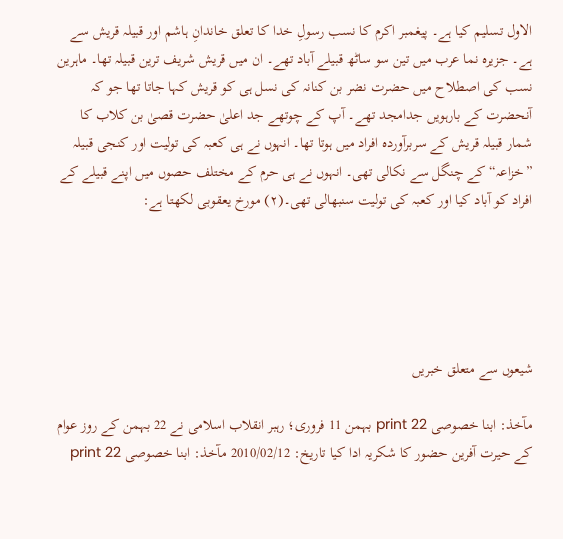الاول تسلیم کیا ہے۔ پیغمبر اکرم کا نسب رسولِ خدا کا تعلق خاندانِ ہاشم اور قبیلہ قریش سے ہے۔ جزیرہ نما عرب میں تین سو ساٹھ قبیلے آباد تھے۔ ان میں قریش شریف ترین قبیلہ تھا۔ ماہرین نسب کی اصطلاح میں حضرت نضر بن کنانہ کی نسل ہی کو قریش کہا جاتا تھا جو کہ آنحضرت کے بارہویں جدامجد تھے۔ آپ کے چوتھے جد اعلیٰ حضرت قصیٰ بن کلاب کا شمار قبیلہ قریش کے سربرآوردہ افراد میں ہوتا تھا۔ انہوں نے ہی کعبہ کی تولیت اور کنجی قبیلہ ”خزاعہ“ کے چنگل سے نکالی تھی۔ انہوں نے ہی حرم کے مختلف حصوں میں اپنے قبیلے کے افراد کو آباد کیا اور کعبہ کی تولیت سنبھالی تھی۔(۲) مورخ یعقوبی لکھتا ہے:





شيعوں سے متعلق خبريں

مآخذ: ابنا خصوصی print 22 بہمن 11 فروری؛ رہبر انقلاب اسلامی نے 22 بہمن کے روز عوام کے حیرت آفرین حضور کا شکریہ ادا کیا تاریخ: 2010/02/12 مآخذ: ابنا خصوصی print 22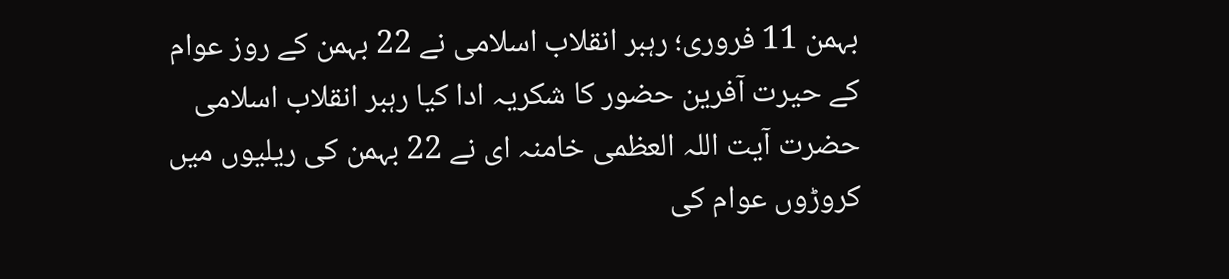بہمن 11 فروری؛ رہبر انقلاب اسلامی نے 22 بہمن کے روز عوام کے حیرت آفرین حضور کا شکریہ ادا کیا رہبر انقلاب اسلامی حضرت آیت اللہ العظمی خامنہ ای نے 22 بہمن کی ریلیوں میں کروڑوں عوام کی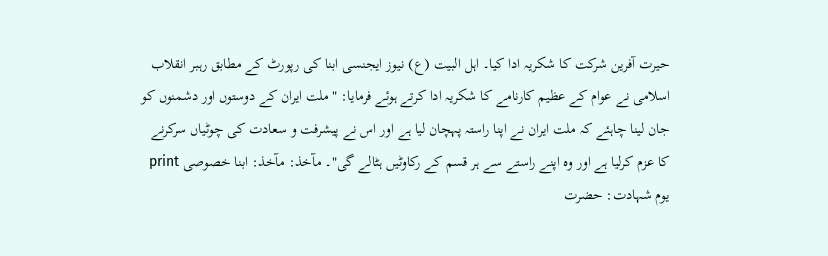حیرت آفرین شرکت کا شکریہ ادا کیا۔ اہل البیت (ع) نیوز ایجنسی ابنا کی رپورٹ کے مطابق رہبر انقلاب اسلامی نے عوام کے عظیم کارنامے کا شکریہ ادا کرتے ہوئے فرمایا: "ملت ایران کے دوستوں اور دشمنوں کو جان لینا چاہئے کہ ملت ایران نے اپنا راستہ پہچان لیا ہے اور اس نے پیشرفت و سعادت کی چوٹیاں سرکرنے کا عزم کرلیا ہے اور وہ اپنے راستے سے ہر قسم کے رکاوٹیں ہٹالے گی"۔ مآخذ: مآخذ: ابنا خصوصی print یوم شہادت: حضرت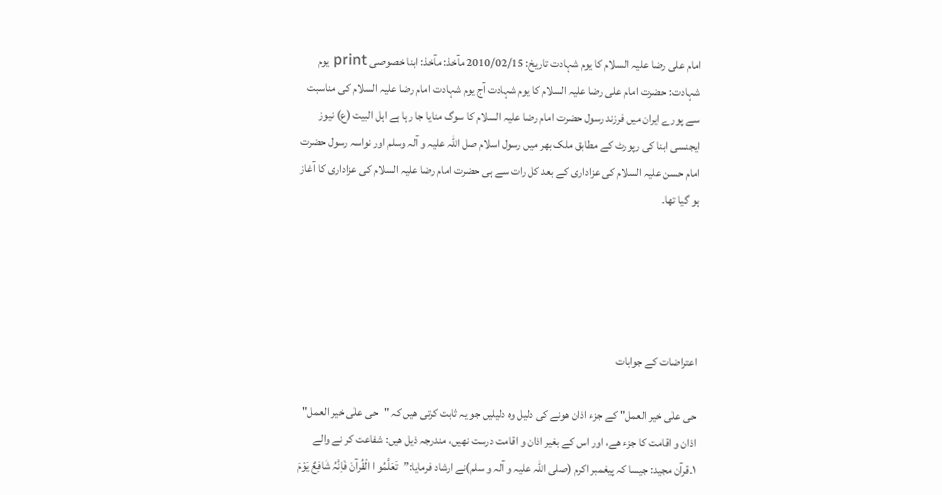امام علی رضا علیہ السلام کا یوم شہادت تاریخ: 2010/02/15 مآخذ: مآخذ: ابنا خصوصی print یوم شہادت: حضرت امام علی رضا علیہ السلام کا یوم شہادت آج یوم شہادت امام رضا علیہ السلام کی مناسبت سے پورے ایران میں فرزند رسول حضرت امام رضا علیہ السلام کا سوگ منایا جا رہا ہے اہل البیت (ع) نیوز ایجنسی ابنا کی رپورٹ کے مطابق ملک بھر میں رسول اسلام صل اللہ علیہ و آلہ وسلم اور نواسہ رسول حضرت امام حسن علیہ السلام کی عزاداری کے بعد کل رات سے ہی حضرت امام رضا علیہ السلام کی عزاداری کا آغاز ہو گیا تھا۔





اعتراضات كے جوابات

حی علٰی خیر العمل" كے جزء اذان ھونے كی دلیل وہ دلیلیں جو یہ ثابت كرتی ھیں كہ "حی علٰی خیر العمل" اذان و اقامت كا جزء ھے، اور اس كے بغیر اذان و اقامت درست نھیں، مندرجہ ذیل ھیں: شفاعت کر نے والے ۱۔قرآن مجید: جیسا کہ پیغمبر اکرم (صلی اللہ علیہ و آلہ و سلم)نے ارشاد فرمایا:”تَعَلَّمُو ا الْقُرآنَ فَاِنَّہُ شٰافِعٌ یَوْمَ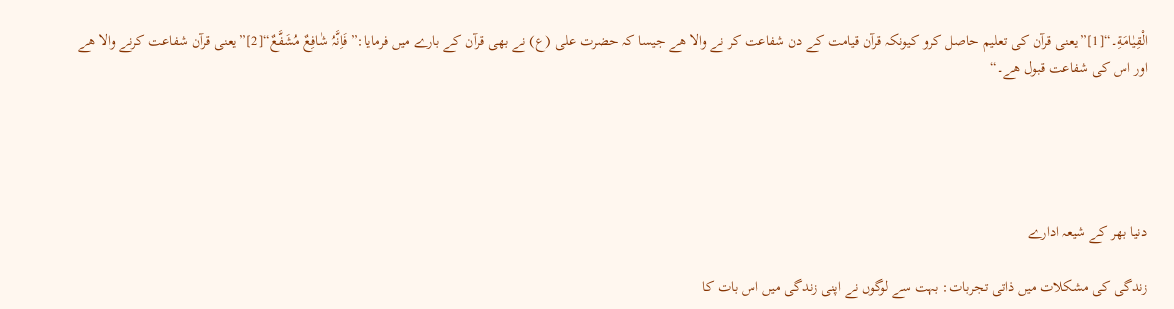الْقِیٰامَةِ۔“[1]”یعنی قرآن کی تعلیم حاصل کرو کیونکہ قرآن قیامت کے دن شفاعت کر نے والا ھے جیسا کہ حضرت علی (ع) نے بھی قرآن کے بارے میں فرمایا:”فَاِنَّہُ شٰافِعٌ مُشَفَّعٌ“[2]”یعنی قرآن شفاعت کرنے والا ھے اور اس کی شفاعت قبول ھے۔“





دنيا بھر كے شيعہ ادارے

زندگی کی مشکلات میں ذاتی تجربات: بہت سے لوگوں نے اپنی زندگی میں اس بات کا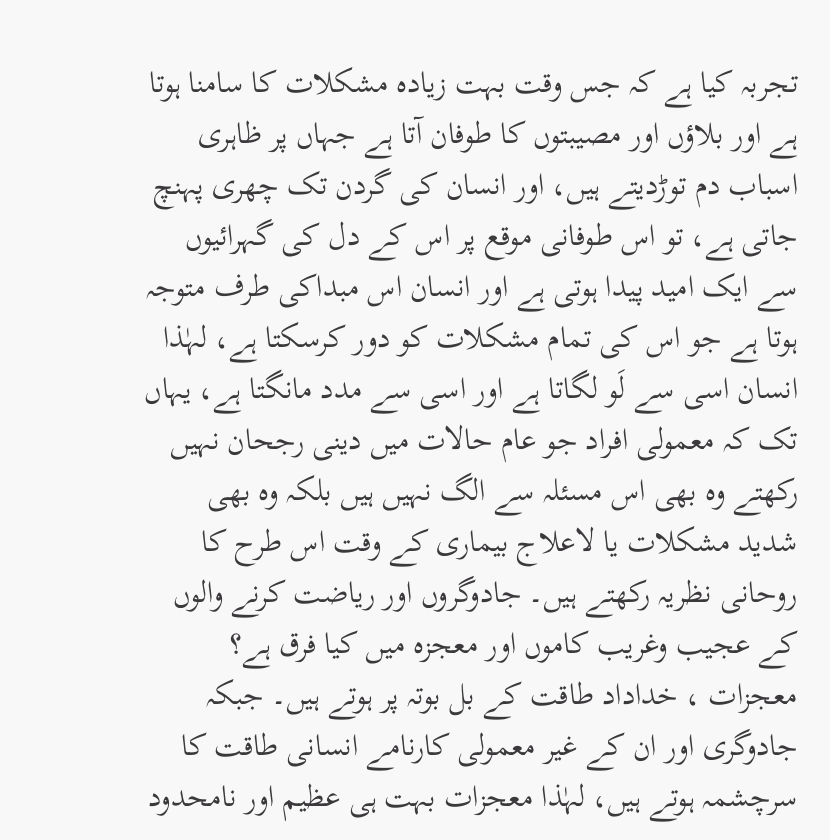تجربہ کیا ہے کہ جس وقت بہت زیادہ مشکلات کا سامنا ہوتا ہے اور بلاؤں اور مصیبتوں کا طوفان آتا ہے جہاں پر ظاہری اسباب دم توڑدیتے ہیں، اور انسان کی گردن تک چھری پہنچ جاتی ہے، تو اس طوفانی موقع پر اس کے دل کی گہرائیوں سے ایک امید پیدا ہوتی ہے اور انسان اس مبداکی طرف متوجہ ہوتا ہے جو اس کی تمام مشکلات کو دور کرسکتا ہے، لہٰذا انسان اسی سے لَو لگاتا ہے اور اسی سے مدد مانگتا ہے، یہاں تک کہ معمولی افراد جو عام حالات میں دینی رجحان نہیں رکھتے وہ بھی اس مسئلہ سے الگ نہیں ہیں بلکہ وہ بھی شدید مشکلات یا لاعلاج بیماری کے وقت اس طرح کا روحانی نظریہ رکھتے ہیں۔ جادوگروں اور ریاضت کرنے والوں کے عجیب وغریب کاموں اور معجزہ میں کیا فرق ہے؟ معجزات ، خداداد طاقت کے بل بوتہ پر ہوتے ہیں۔ جبکہ جادوگری اور ان کے غیر معمولی کارنامے انسانی طاقت کا سرچشمہ ہوتے ہیں، لہٰذا معجزات بہت ہی عظیم اور نامحدود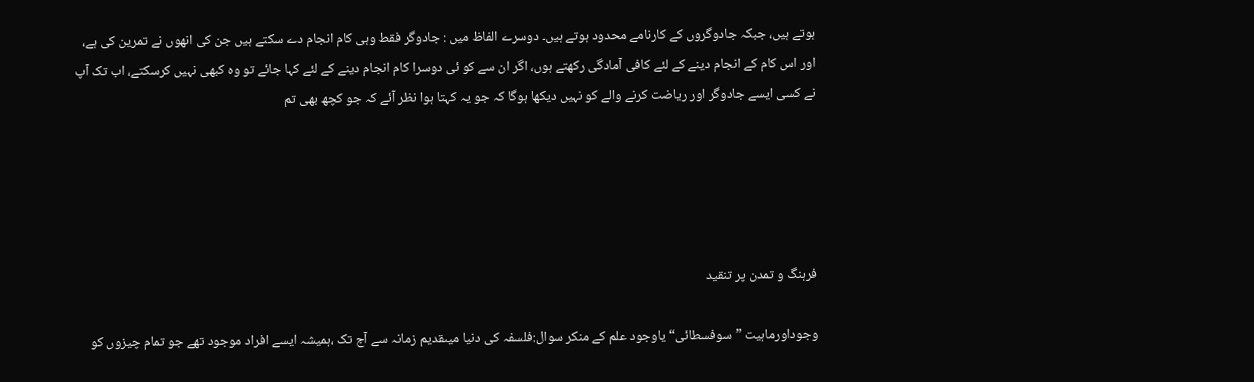ہوتے ہیں، جبکہ جادوگروں کے کارنامے محدود ہوتے ہیں۔ دوسرے الفاظ میں : جادوگر فقط وہی کام انجام دے سکتے ہیں جن کی انھوں نے تمرین کی ہے، اور اس کام کے انجام دینے کے لئے کافی آمادگی رکھتے ہوں، اگر ان سے کو ئی دوسرا کام انجام دینے کے لئے کہا جائے تو وہ کبھی نہیں کرسکتے، اب تک آپ نے کسی ایسے جادوگر اور ریاضت کرنے والے کو نہیں دیکھا ہوگا کہ جو یہ کہتا ہوا نظر آئے کہ جو کچھ بھی تم





فرہنگ و تمدن پر تنقيد

وجوداورماہیت ”سوفسطائی“ یاوجود علم کے منکر سوال:فلسفہ کی دنیا میںقدیم زمانہ سے آج تک ،ہمیشہ ایسے افراد موجود تھے جو تمام چیزوں کو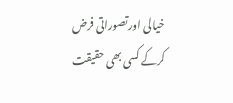خیالی اورتصوراتی فرض کرکے کسی بھی حقیقت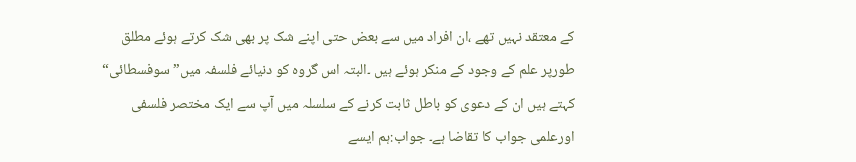کے معتقد نہیں تھے ،ان افراد میں سے بعض حتی اپنے شک پر بھی شک کرتے ہوئے مطلق طورپر علم کے وجود کے منکر ہوئے ہیں ۔البتہ اس گروہ کو دنیائے فلسفہ میں” سوفسطائی“ کہتے ہیں ان کے دعوی کو باطل ثابت کرنے کے سلسلہ میں آپ سے ایک مختصر فلسفی اورعلمی جواب کا تقاضا ہے۔ جواب:ہم ایسے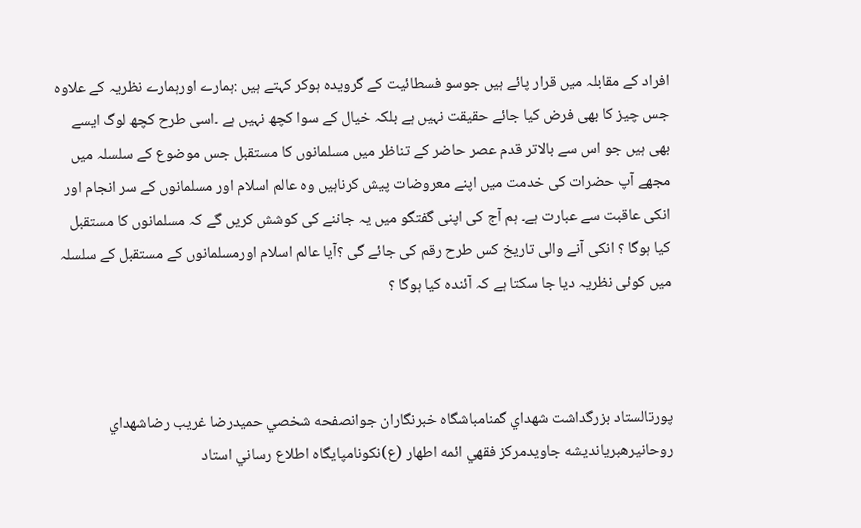افراد کے مقابلہ میں قرار پائے ہیں جوسو فسطائیت کے گرویدہ ہوکر کہتے ہیں :ہمارے اورہمارے نظریہ کے علاوہ جس چیز کا بھی فرض کیا جائے حقیقت نہیں ہے بلکہ خیال کے سوا کچھ نہیں ہے ۔اسی طرح کچھ لوگ ایسے بھی ہیں جو اس سے بالاتر قدم عصر حاضر کے تناظر میں مسلمانوں کا مستقبل جس موضوع کے سلسلہ میں مجھے آپ حضرات کی خدمت میں اپنے معروضات پیش کرناہیں وہ عالم اسلام اور مسلمانوں کے سر انجام اور انکی عاقبت سے عبارت ہے۔ ہم آج کی اپنی گفتگو میں یہ جاننے کی کوشش کریں گے کہ مسلمانوں کا مستقبل کیا ہوگا ؟ انکی آنے والی تاریخ کس طرح رقم کی جائے گی ؟آیا عالم اسلام اورمسلمانوں کے مستقبل کے سلسلہ میں کوئی نظریہ دیا جا سکتا ہے کہ آئندہ کیا ہوگا ؟



پورتالستاد بزرگداشت شهداي گمنامباشگاه خبرنگاران جوانصفحه شخصي حميدرضا غريب رضاشهداي روحانيرهبريانديشه جاويدمرکز فقهي ائمه اطهار (ع)نکونامپايگاه اطلاع رساني استاد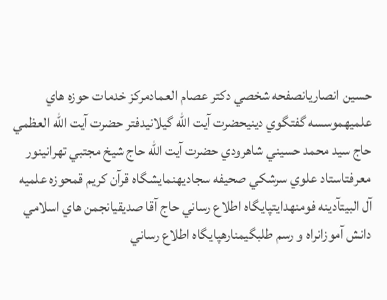حسين انصاريانصفحه شخصي دکتر عصام العمادمرکز خدمات حوزه هاي علميهموسسه گفتگوي دينيحضرت آيت الله گيلانيدفتر حضرت آيت الله العظمي حاج سيد محمد حسيني شاهرودي حضرت آيت الله حاج شيخ مجتبي تهرانينور معرفتاستاد علوي سرشکي صحيفه سجاديهنمايشگاه قرآن کريم قمحوزه علميه آل البيتآدينه فومنهدايتپايگاه اطلاع رساني حاج آقا صديقيانجمن هاي اسلامي دانش آموزانراه و رسم طلبگيمنارهپايگاه اطلاع رساني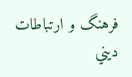فرهنگ و ارتباطات ديني